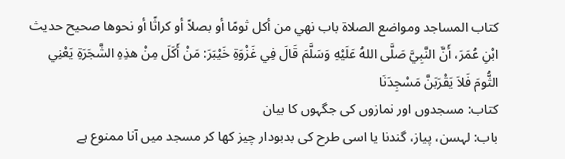كتاب المساجد ومواضع الصلاة باب نهي من أكل ثومًا أو بصلاً أو كراثًا أو نحوها صحيح حديث ابْنِ عُمَرَ، أَنَّ النَّبِيَّ صَلَّى اللهُ عَلَيْهِ وَسَلَّمَ قَالَ فِي غَزْوَةِ خَيْبَرَ: مَنْ أَكَلَ مِنْ هذِهِ الشَّجَرَةِ يَعْنِي الثُّومَ فَلاَ يَقْرَبَنَّ مَسْجِدَنَا
کتاب: مسجدوں اور نمازوں کی جگہوں کا بیان
باب: لہسن، پیاز، گندنا یا اسی طرح کی بدبودار چیز کھا کر مسجد میں آنا ممنوع ہے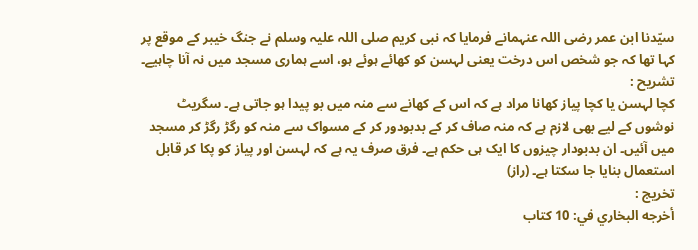سیّدنا ابن عمر رضی اللہ عنہمانے فرمایا کہ نبی کریم صلی اللہ علیہ وسلم نے جنگ خیبر کے موقع پر کہا تھا کہ جو شخص اس درخت یعنی لہسن کو کھائے ہوئے ہو، اسے ہماری مسجد میں نہ آنا چاہیے۔
تشریح :
کچا لہسن یا کچا پیاز کھانا مراد ہے کہ اس کے کھانے سے منہ میں بو پیدا ہو جاتی ہے۔ سگریٹ نوشوں کے لیے بھی لازم ہے کہ منہ صاف کر کے بدبودور کر کے مسواک سے منہ کو رگڑ رگڑ کر مسجد میں آئیں۔ ان بدبودار چیزوں کا ایک ہی حکم ہے۔ فرق صرف یہ ہے کہ لہسن اور پیاز کو پکا کر قابل استعمال بنایا جا سکتا ہے۔ (راز)
تخریج :
أخرجه البخاري في: 10 كتاب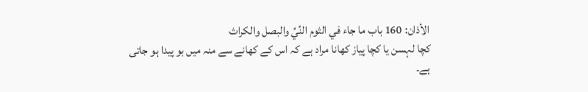الأذان: 160 باب ما جاء في الثوم النِّيِّ والبصل والكراث
کچا لہسن یا کچا پیاز کھانا مراد ہے کہ اس کے کھانے سے منہ میں بو پیدا ہو جاتی ہے۔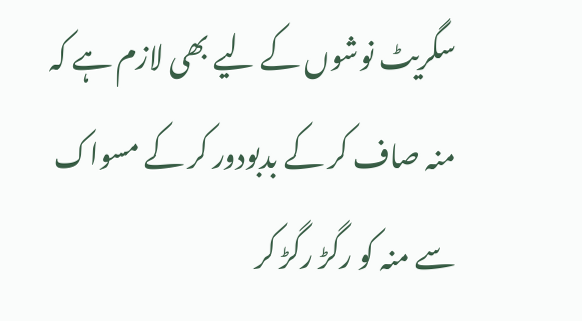سگریٹ نوشوں کے لیے بھی لازم ہے کہ منہ صاف کر کے بدبودور کر کے مسواک سے منہ کو رگڑ رگڑ کر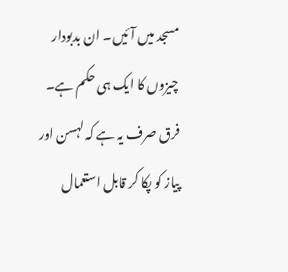مسجد میں آئیں۔ ان بدبودار چیزوں کا ایک ہی حکم ہے۔ فرق صرف یہ ہے کہ لہسن اور پیاز کو پکا کر قابل استعمال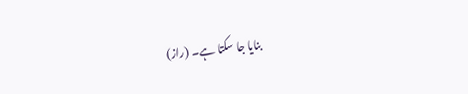بنایا جا سکتا ہے۔ (راز)